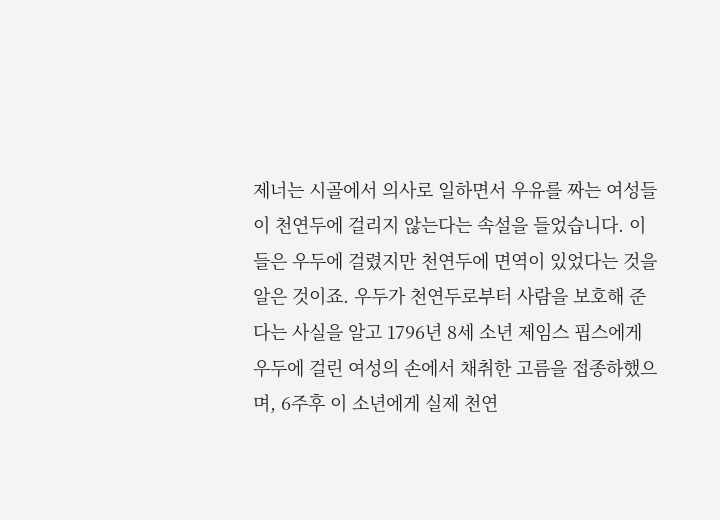제너는 시골에서 의사로 일하면서 우유를 짜는 여성들이 천연두에 걸리지 않는다는 속설을 들었습니다. 이들은 우두에 걸렸지만 천연두에 면역이 있었다는 것을 알은 것이죠. 우두가 천연두로부터 사람을 보호해 준다는 사실을 알고 1796년 8세 소년 제임스 핍스에게 우두에 걸린 여성의 손에서 채취한 고름을 접종하했으며, 6주후 이 소년에게 실제 천연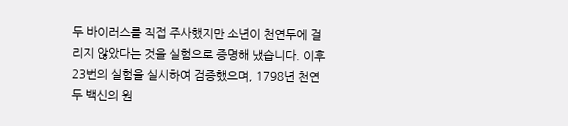두 바이러스를 직접 주사했지만 소년이 천연두에 걸리지 않았다는 것을 실험으로 증명해 냈습니다. 이후 23번의 실험을 실시하여 검증했으며, 1798년 천연두 백신의 원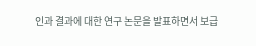인과 결과에 대한 연구 논문을 발표하면서 보급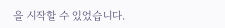을 시작할 수 있었습니다.